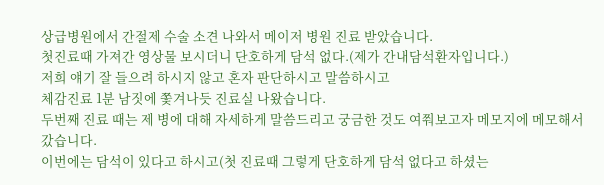상급병원에서 간절제 수술 소견 나와서 메이저 병원 진료 받았습니다.
첫진료때 가져간 영상물 보시더니 단호하게 담석 없다.(제가 간내담석환자입니다.)
저희 얘기 잘 들으려 하시지 않고 혼자 판단하시고 말씀하시고
체감진료 1분 남짓에 쫓겨나듯 진료실 나왔습니다.
두번째 진료 때는 제 병에 대해 자세하게 말씀드리고 궁금한 것도 여쭤보고자 메모지에 메모해서 갔습니다.
이번에는 담석이 있다고 하시고(첫 진료때 그렇게 단호하게 담석 없다고 하셨는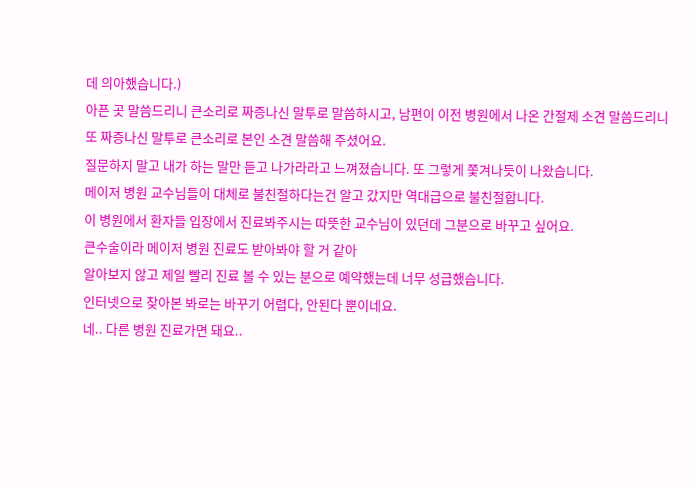데 의아했습니다.)
아픈 곳 말씀드리니 큰소리로 짜증나신 말투로 말씀하시고, 남편이 이전 병원에서 나온 간절제 소견 말씀드리니
또 짜증나신 말투로 큰소리로 본인 소견 말씀해 주셨어요.
질문하지 말고 내가 하는 말만 듣고 나가라라고 느껴졌습니다. 또 그렇게 쫓겨나듯이 나왔습니다.
메이저 병원 교수님들이 대체로 불친절하다는건 알고 갔지만 역대급으로 불친절합니다.
이 병원에서 환자들 입장에서 진료봐주시는 따뜻한 교수님이 있던데 그분으로 바꾸고 싶어요.
큰수술이라 메이저 병원 진료도 받아봐야 할 거 같아
알아보지 않고 제일 빨리 진료 볼 수 있는 분으로 예약했는데 너무 성급했습니다.
인터넷으로 찾아본 봐로는 바꾸기 어렵다, 안된다 뿐이네요.
네.. 다른 병원 진료가면 돼요..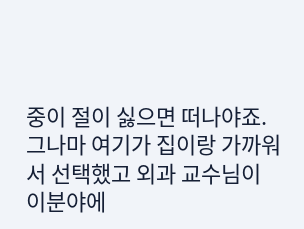중이 절이 싫으면 떠나야죠.
그나마 여기가 집이랑 가까워서 선택했고 외과 교수님이 이분야에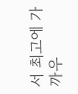서 최고에 가까우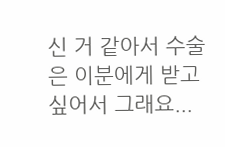신 거 같아서 수술은 이분에게 받고 싶어서 그래요...